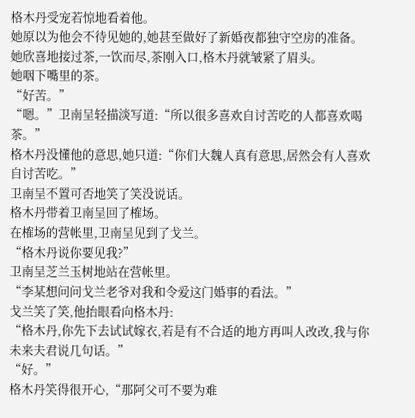格木丹受宠若惊地看着他。
她原以为他会不待见她的,她甚至做好了新婚夜都独守空房的准备。
她欣喜地接过茶,一饮而尽,茶刚入口,格木丹就皱紧了眉头。
她咽下嘴里的茶。
“好苦。”
“嗯。”卫南呈轻描淡写道:“所以很多喜欢自讨苦吃的人都喜欢喝茶。”
格木丹没懂他的意思,她只道:“你们大魏人真有意思,居然会有人喜欢自讨苦吃。”
卫南呈不置可否地笑了笑没说话。
格木丹带着卫南呈回了榷场。
在榷场的营帐里,卫南呈见到了戈兰。
“格木丹说你要见我?”
卫南呈芝兰玉树地站在营帐里。
“李某想问问戈兰老爷对我和令爱这门婚事的看法。”
戈兰笑了笑,他抬眼看向格木丹:
“格木丹,你先下去试试嫁衣,若是有不合适的地方再叫人改改,我与你未来夫君说几句话。”
“好。”
格木丹笑得很开心,“那阿父可不要为难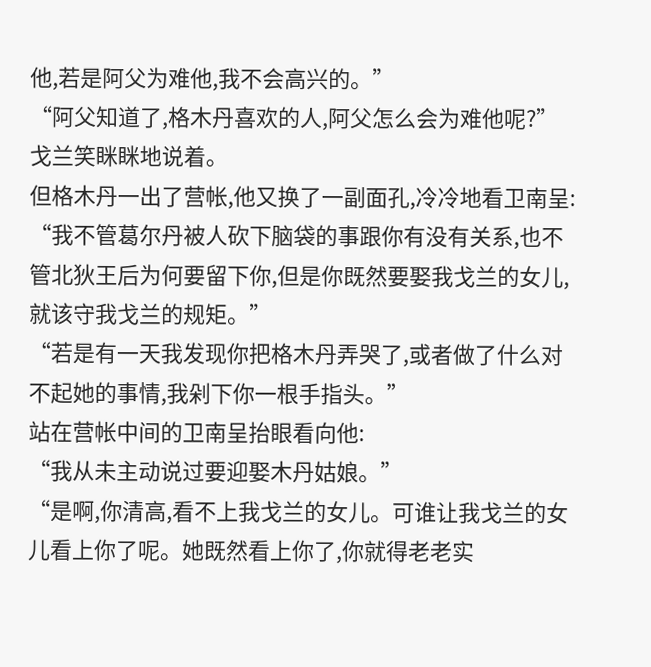他,若是阿父为难他,我不会高兴的。”
“阿父知道了,格木丹喜欢的人,阿父怎么会为难他呢?”
戈兰笑眯眯地说着。
但格木丹一出了营帐,他又换了一副面孔,冷冷地看卫南呈:
“我不管葛尔丹被人砍下脑袋的事跟你有没有关系,也不管北狄王后为何要留下你,但是你既然要娶我戈兰的女儿,就该守我戈兰的规矩。”
“若是有一天我发现你把格木丹弄哭了,或者做了什么对不起她的事情,我剁下你一根手指头。”
站在营帐中间的卫南呈抬眼看向他:
“我从未主动说过要迎娶木丹姑娘。”
“是啊,你清高,看不上我戈兰的女儿。可谁让我戈兰的女儿看上你了呢。她既然看上你了,你就得老老实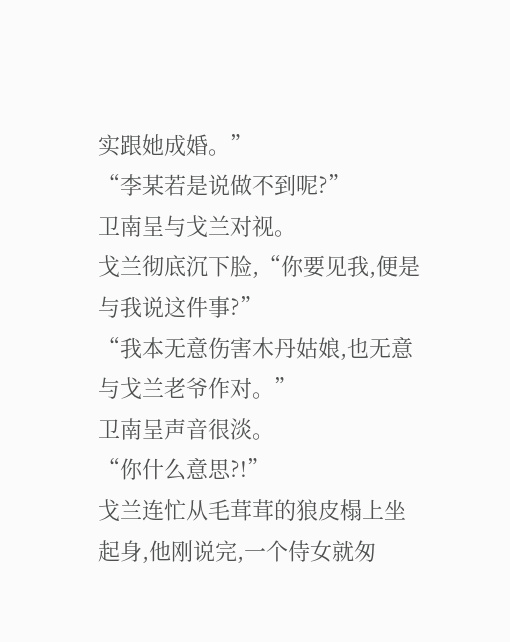实跟她成婚。”
“李某若是说做不到呢?”
卫南呈与戈兰对视。
戈兰彻底沉下脸,“你要见我,便是与我说这件事?”
“我本无意伤害木丹姑娘,也无意与戈兰老爷作对。”
卫南呈声音很淡。
“你什么意思?!”
戈兰连忙从毛茸茸的狼皮榻上坐起身,他刚说完,一个侍女就匆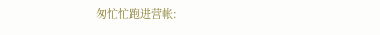匆忙忙跑进营帐: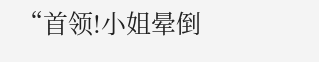“首领!小姐晕倒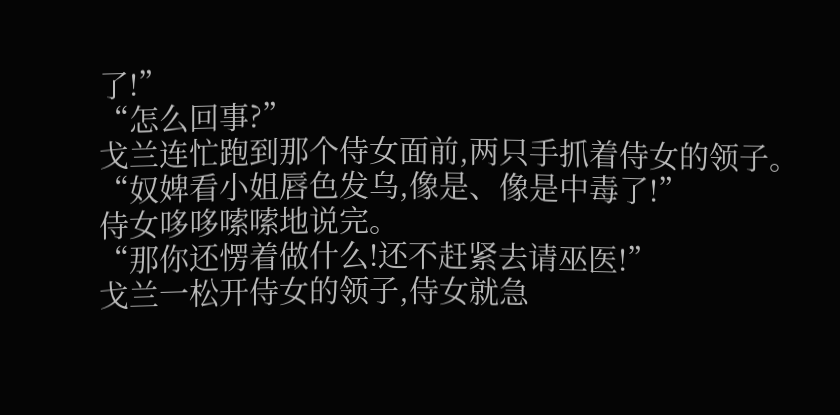了!”
“怎么回事?”
戈兰连忙跑到那个侍女面前,两只手抓着侍女的领子。
“奴婢看小姐唇色发乌,像是、像是中毒了!”
侍女哆哆嗦嗦地说完。
“那你还愣着做什么!还不赶紧去请巫医!”
戈兰一松开侍女的领子,侍女就急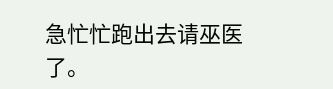急忙忙跑出去请巫医了。